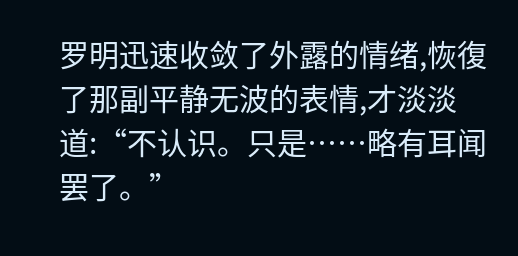罗明迅速收敛了外露的情绪,恢復了那副平静无波的表情,才淡淡道:“不认识。只是……略有耳闻罢了。”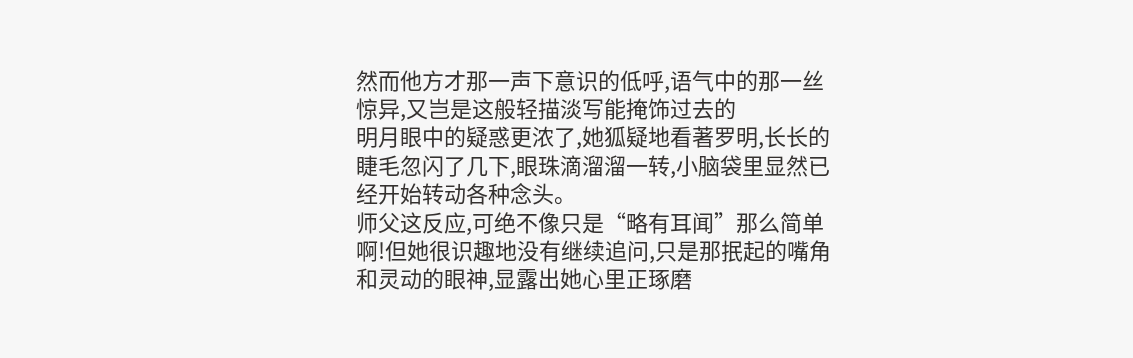然而他方才那一声下意识的低呼,语气中的那一丝惊异,又岂是这般轻描淡写能掩饰过去的
明月眼中的疑惑更浓了,她狐疑地看著罗明,长长的睫毛忽闪了几下,眼珠滴溜溜一转,小脑袋里显然已经开始转动各种念头。
师父这反应,可绝不像只是“略有耳闻”那么简单啊!但她很识趣地没有继续追问,只是那抿起的嘴角和灵动的眼神,显露出她心里正琢磨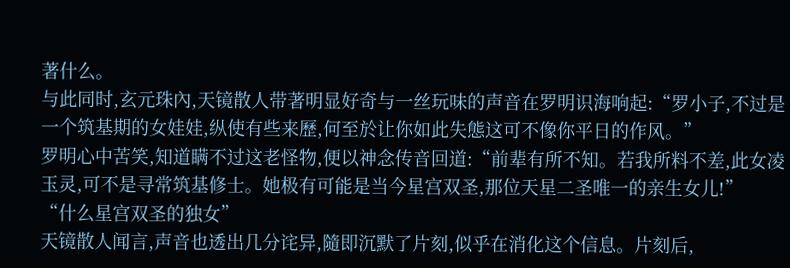著什么。
与此同时,玄元珠內,天镜散人带著明显好奇与一丝玩味的声音在罗明识海响起:“罗小子,不过是一个筑基期的女娃娃,纵使有些来歷,何至於让你如此失態这可不像你平日的作风。”
罗明心中苦笑,知道瞒不过这老怪物,便以神念传音回道:“前辈有所不知。若我所料不差,此女凌玉灵,可不是寻常筑基修士。她极有可能是当今星宫双圣,那位天星二圣唯一的亲生女儿!”
“什么星宫双圣的独女”
天镜散人闻言,声音也透出几分诧异,隨即沉默了片刻,似乎在消化这个信息。片刻后,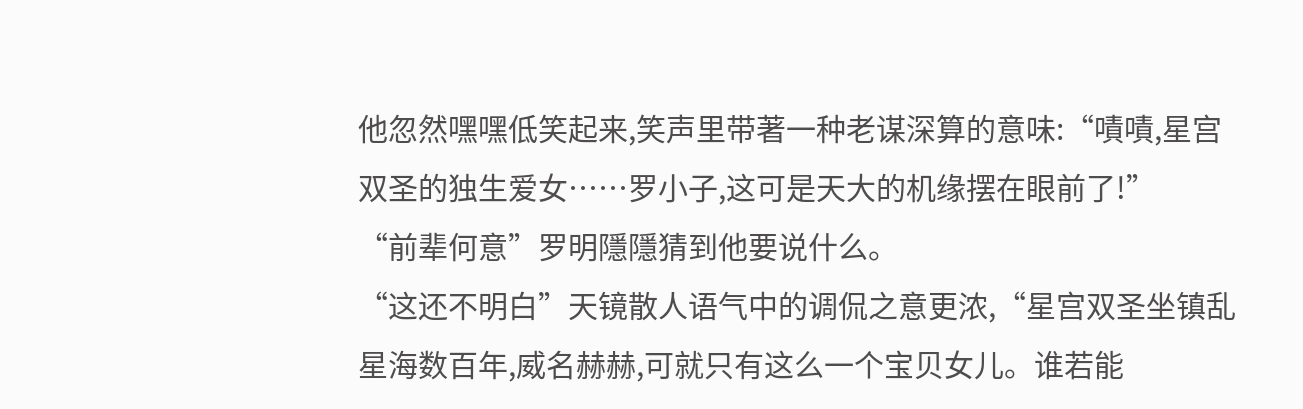他忽然嘿嘿低笑起来,笑声里带著一种老谋深算的意味:“嘖嘖,星宫双圣的独生爱女……罗小子,这可是天大的机缘摆在眼前了!”
“前辈何意”罗明隱隱猜到他要说什么。
“这还不明白”天镜散人语气中的调侃之意更浓,“星宫双圣坐镇乱星海数百年,威名赫赫,可就只有这么一个宝贝女儿。谁若能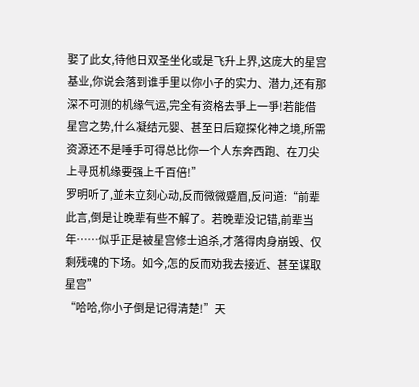娶了此女,待他日双圣坐化或是飞升上界,这庞大的星宫基业,你说会落到谁手里以你小子的实力、潜力,还有那深不可测的机缘气运,完全有资格去爭上一爭!若能借星宫之势,什么凝结元婴、甚至日后窥探化神之境,所需资源还不是唾手可得总比你一个人东奔西跑、在刀尖上寻觅机缘要强上千百倍!”
罗明听了,並未立刻心动,反而微微蹙眉,反问道:“前辈此言,倒是让晚辈有些不解了。若晚辈没记错,前辈当年……似乎正是被星宫修士追杀,才落得肉身崩毁、仅剩残魂的下场。如今,怎的反而劝我去接近、甚至谋取星宫”
“哈哈,你小子倒是记得清楚!”天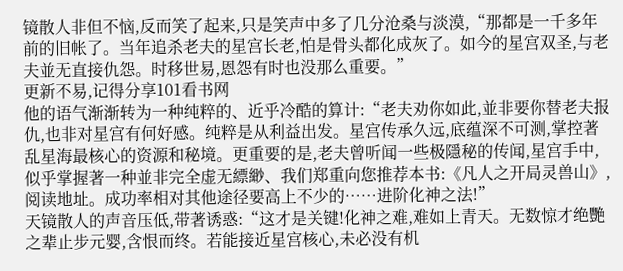镜散人非但不恼,反而笑了起来,只是笑声中多了几分沧桑与淡漠,“那都是一千多年前的旧帐了。当年追杀老夫的星宫长老,怕是骨头都化成灰了。如今的星宫双圣,与老夫並无直接仇怨。时移世易,恩怨有时也没那么重要。”
更新不易,记得分享101看书网
他的语气渐渐转为一种纯粹的、近乎冷酷的算计:“老夫劝你如此,並非要你替老夫报仇,也非对星宫有何好感。纯粹是从利益出发。星宫传承久远,底蕴深不可测,掌控著乱星海最核心的资源和秘境。更重要的是,老夫曾听闻一些极隱秘的传闻,星宫手中,似乎掌握著一种並非完全虚无縹緲、我们郑重向您推荐本书:《凡人之开局灵兽山》,阅读地址。成功率相对其他途径要高上不少的……进阶化神之法!”
天镜散人的声音压低,带著诱惑:“这才是关键!化神之难,难如上青天。无数惊才绝艷之辈止步元婴,含恨而终。若能接近星宫核心,未必没有机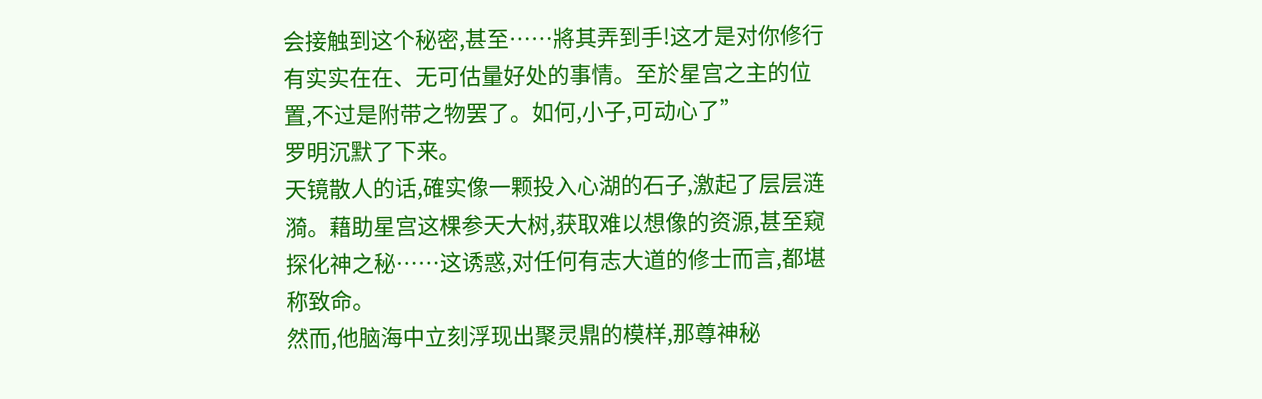会接触到这个秘密,甚至……將其弄到手!这才是对你修行有实实在在、无可估量好处的事情。至於星宫之主的位置,不过是附带之物罢了。如何,小子,可动心了”
罗明沉默了下来。
天镜散人的话,確实像一颗投入心湖的石子,激起了层层涟漪。藉助星宫这棵参天大树,获取难以想像的资源,甚至窥探化神之秘……这诱惑,对任何有志大道的修士而言,都堪称致命。
然而,他脑海中立刻浮现出聚灵鼎的模样,那尊神秘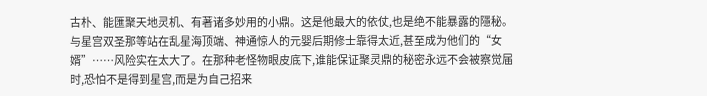古朴、能匯聚天地灵机、有著诸多妙用的小鼎。这是他最大的依仗,也是绝不能暴露的隱秘。
与星宫双圣那等站在乱星海顶端、神通惊人的元婴后期修士靠得太近,甚至成为他们的“女婿”……风险实在太大了。在那种老怪物眼皮底下,谁能保证聚灵鼎的秘密永远不会被察觉届时,恐怕不是得到星宫,而是为自己招来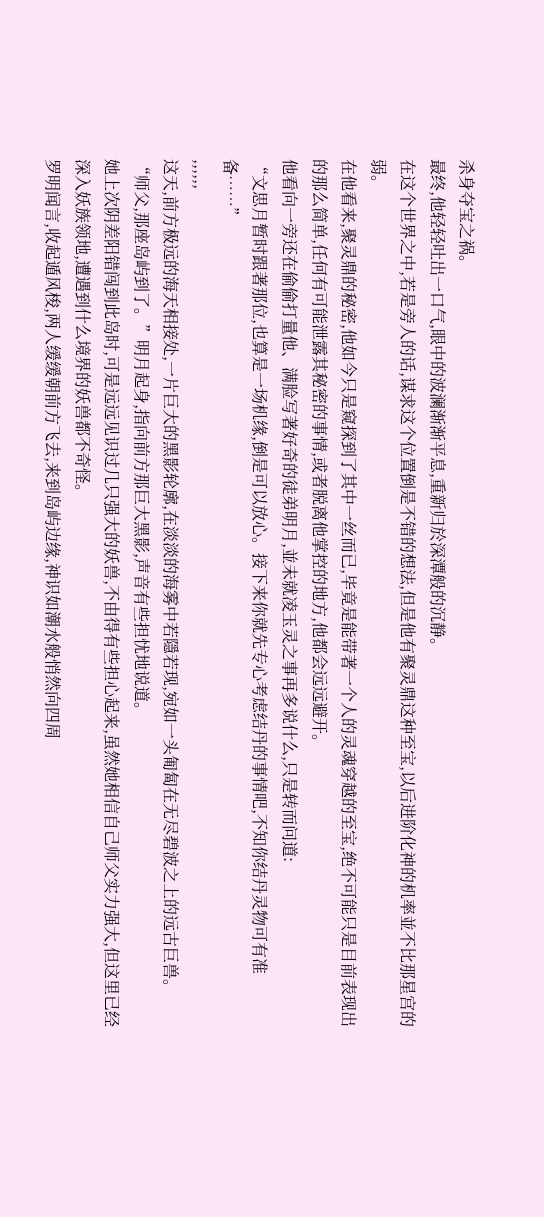杀身夺宝之祸。
最终,他轻轻吐出一口气,眼中的波澜渐渐平息,重新归於深潭般的沉静。
在这个世界之中,若是旁人的话,谋求这个位置倒是不错的想法,但是他有聚灵鼎这种至宝,以后进阶化神的机率並不比那星宫的弱。
在他看来,聚灵鼎的秘密,他如今只是窥探到了其中一丝而已,毕竟是能带著一个人的灵魂穿越的至宝,绝不可能只是目前表现出的那么简单,任何有可能泄露其秘密的事情,或者脱离他掌控的地方,他都会远远避开。
他看向一旁还在偷偷打量他、满脸写著好奇的徒弟明月,並未就凌玉灵之事再多说什么,只是转而问道:
“文思月暂时跟著那位,也算是一场机缘,倒是可以放心。接下来你就先专心考虑结丹的事情吧,不知你结丹灵物可有准备……”
,,,,,,
这天,前方极远的海天相接处,一片巨大的黑影轮廓,在淡淡的海雾中若隱若现,宛如一头匍匐在无尽碧波之上的远古巨兽。
“师父,那座岛屿到了。”明月起身,指向前方那巨大黑影,声音有些担忧地说道。
她上次阴差阳错闯到此岛时,可是远远见识过几只强大的妖兽,不由得有些担心起来,虽然她相信自己师父实力强大,但这里已经深入妖族领地,遭遇到什么境界的妖兽都不奇怪。
罗明闻言,收起遁风梭,两人缓缓朝前方飞去,来到岛屿边缘,神识如潮水般悄然向四周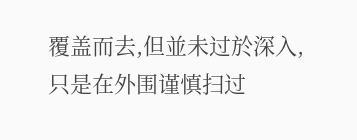覆盖而去,但並未过於深入,只是在外围谨慎扫过